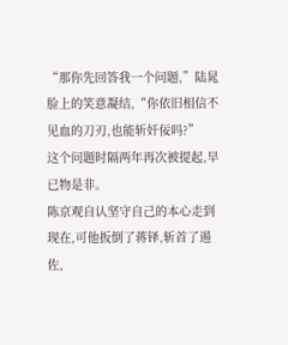“那你先回答我一个问题,”陆晁脸上的笑意凝结,“你依旧相信不见血的刀刃,也能斩奸佞吗?”
这个问题时隔两年再次被提起,早已物是非。
陈京观自认坚守自己的本心走到现在,可他扳倒了蒋铎,斩首了遏佐,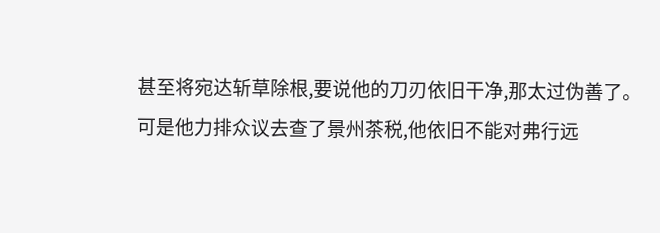甚至将宛达斩草除根,要说他的刀刃依旧干净,那太过伪善了。
可是他力排众议去查了景州茶税,他依旧不能对弗行远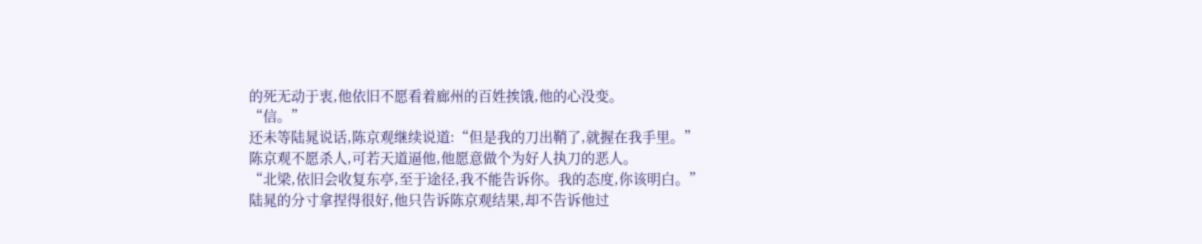的死无动于衷,他依旧不愿看着廊州的百姓挨饿,他的心没变。
“信。”
还未等陆晁说话,陈京观继续说道:“但是我的刀出鞘了,就握在我手里。”
陈京观不愿杀人,可若天道逼他,他愿意做个为好人执刀的恶人。
“北梁,依旧会收复东亭,至于途径,我不能告诉你。我的态度,你该明白。”
陆晁的分寸拿捏得很好,他只告诉陈京观结果,却不告诉他过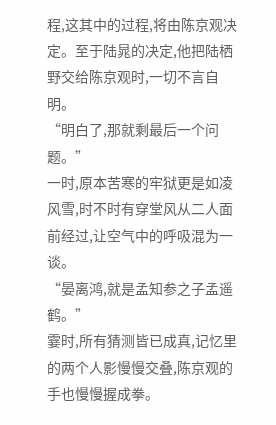程,这其中的过程,将由陈京观决定。至于陆晁的决定,他把陆栖野交给陈京观时,一切不言自明。
“明白了,那就剩最后一个问题。”
一时,原本苦寒的牢狱更是如凌风雪,时不时有穿堂风从二人面前经过,让空气中的呼吸混为一谈。
“晏离鸿,就是孟知参之子孟遥鹤。”
霎时,所有猜测皆已成真,记忆里的两个人影慢慢交叠,陈京观的手也慢慢握成拳。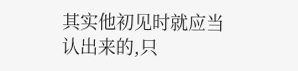其实他初见时就应当认出来的,只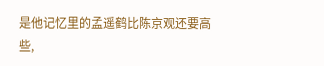是他记忆里的孟遥鹤比陈京观还要高些,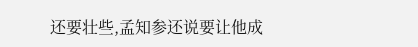还要壮些,孟知参还说要让他成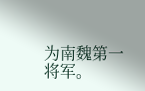为南魏第一将军。